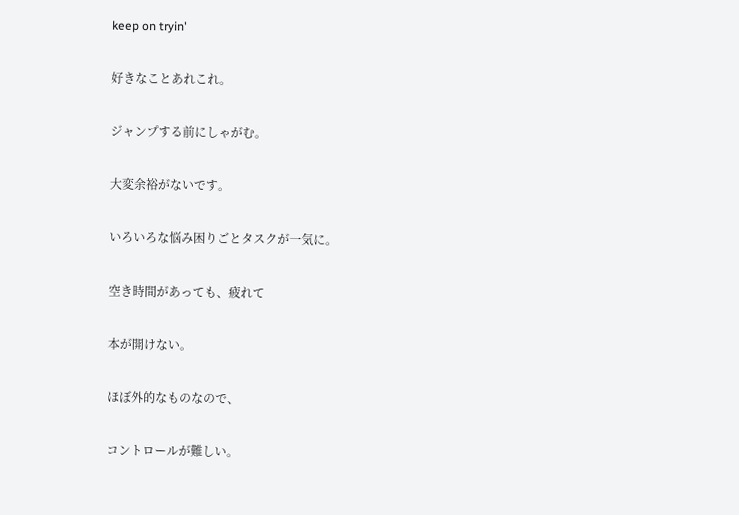keep on tryin'

好きなことあれこれ。

ジャンプする前にしゃがむ。

大変余裕がないです。

いろいろな悩み困りごとタスクが一気に。

空き時間があっても、疲れて

本が開けない。

ほぼ外的なものなので、

コントロールが難しい。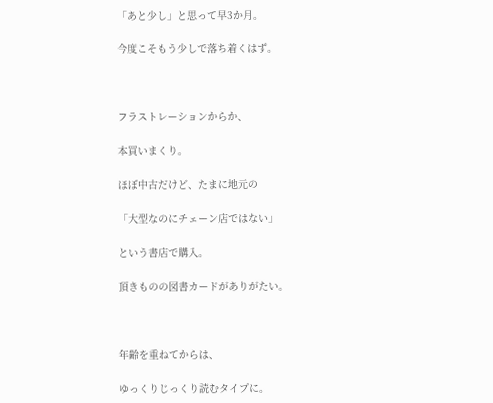「あと少し」と思って早3か月。

今度こそもう少しで落ち着くはず。



フラストレーションからか、

本買いまくり。

ほぼ中古だけど、たまに地元の

「大型なのにチェーン店ではない」

という書店で購入。

頂きものの図書カードがありがたい。



年齢を重ねてからは、

ゆっくりじっくり読むタイプに。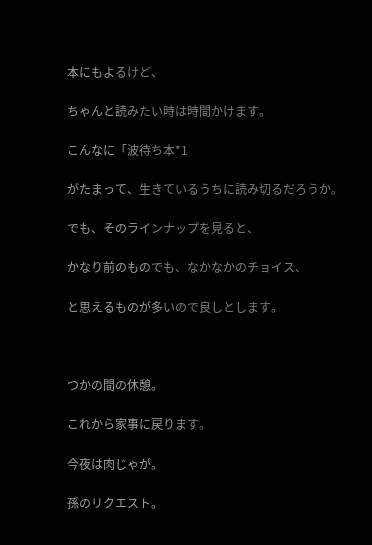本にもよるけど、

ちゃんと読みたい時は時間かけます。

こんなに「波待ち本*1

がたまって、生きているうちに読み切るだろうか。

でも、そのラインナップを見ると、

かなり前のものでも、なかなかのチョイス、

と思えるものが多いので良しとします。



つかの間の休憩。

これから家事に戻ります。

今夜は肉じゃが。

孫のリクエスト。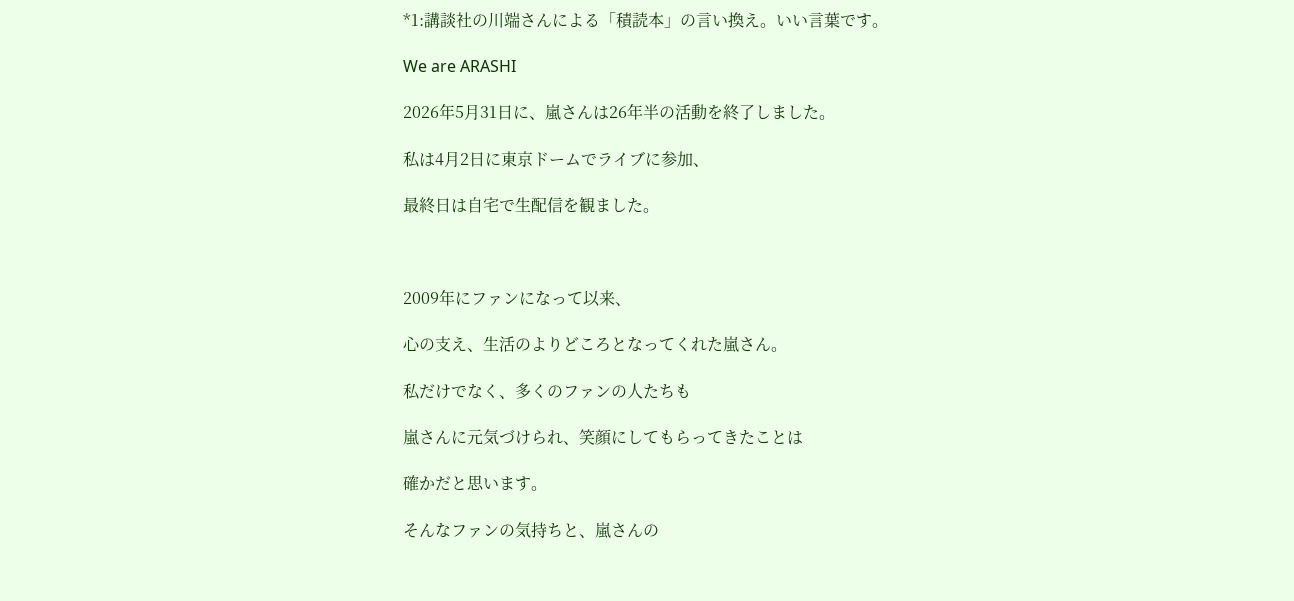*1:講談社の川端さんによる「積読本」の言い換え。いい言葉です。

We are ARASHI

2026年5月31日に、嵐さんは26年半の活動を終了しました。

私は4月2日に東京ドームでライブに参加、

最終日は自宅で生配信を観ました。



2009年にファンになって以来、

心の支え、生活のよりどころとなってくれた嵐さん。

私だけでなく、多くのファンの人たちも

嵐さんに元気づけられ、笑顔にしてもらってきたことは

確かだと思います。

そんなファンの気持ちと、嵐さんの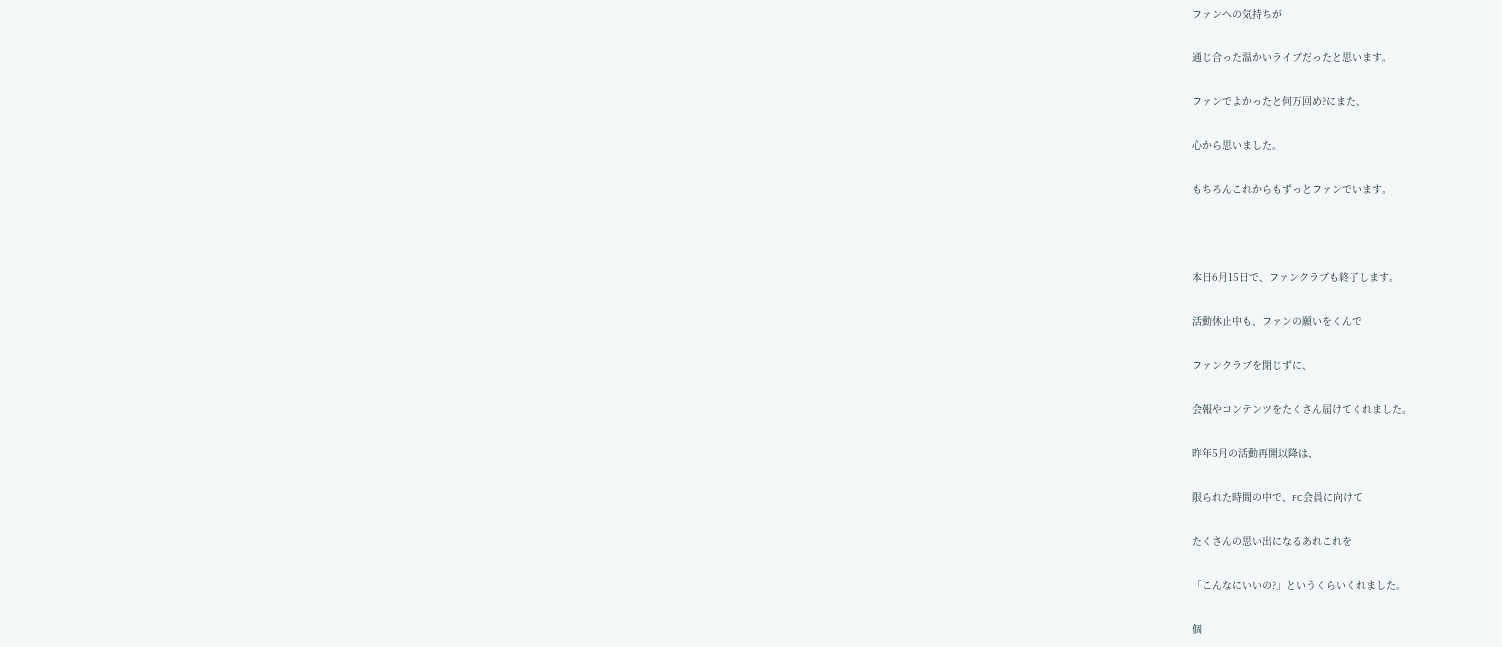ファンへの気持ちが

通じ合った温かいライブだったと思います。

ファンでよかったと何万回め?にまた、

心から思いました。

もちろんこれからもずっとファンでいます。



本日6月15日で、ファンクラブも終了します。

活動休止中も、ファンの願いをくんで

ファンクラブを閉じずに、

会報やコンテンツをたくさん届けてくれました。

昨年5月の活動再開以降は、

限られた時間の中で、FC会員に向けて

たくさんの思い出になるあれこれを

「こんなにいいの?」というくらいくれました。

個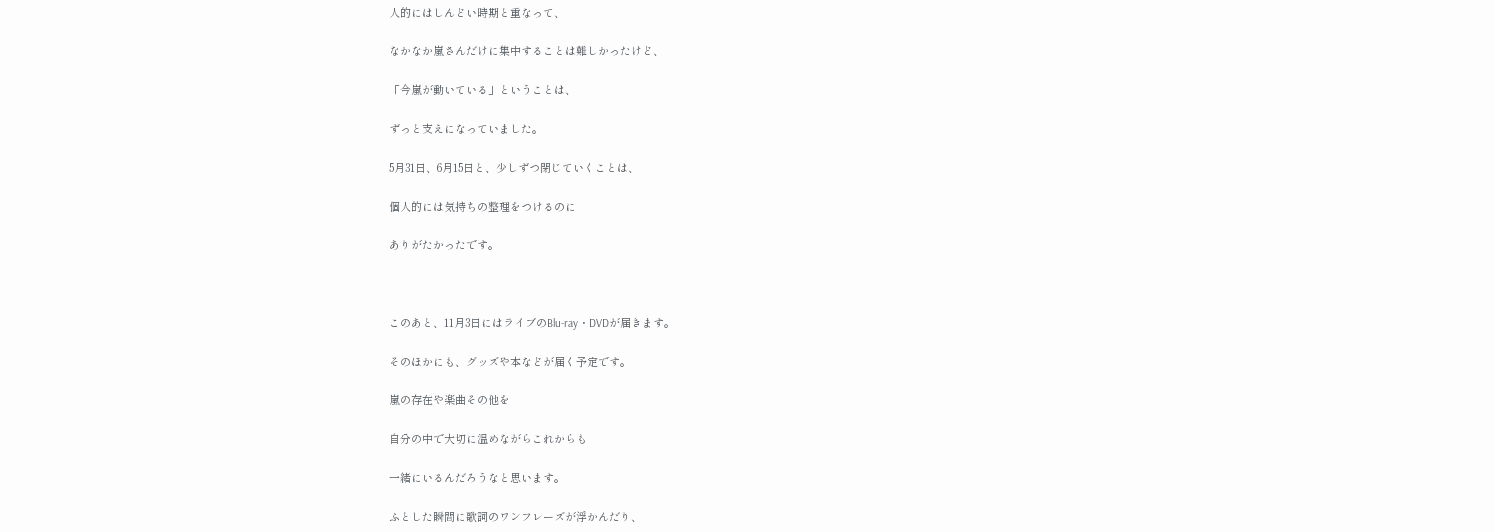人的にはしんどい時期と重なって、

なかなか嵐さんだけに集中することは難しかったけど、

「今嵐が動いている」ということは、

ずっと支えになっていました。

5月31日、6月15日と、少しずつ閉じていくことは、

個人的には気持ちの整理をつけるのに

ありがたかったです。



このあと、11月3日にはライブのBlu-ray・DVDが届きます。

そのほかにも、グッズや本などが届く予定です。

嵐の存在や楽曲その他を

自分の中で大切に温めながらこれからも

一緒にいるんだろうなと思います。

ふとした瞬間に歌詞のワンフレーズが浮かんだり、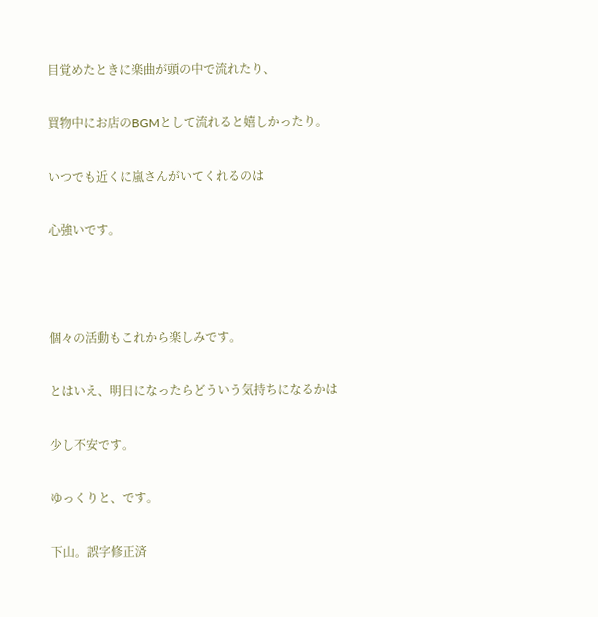目覚めたときに楽曲が頭の中で流れたり、

買物中にお店のBGMとして流れると嬉しかったり。

いつでも近くに嵐さんがいてくれるのは

心強いです。



個々の活動もこれから楽しみです。

とはいえ、明日になったらどういう気持ちになるかは

少し不安です。

ゆっくりと、です。

下山。誤字修正済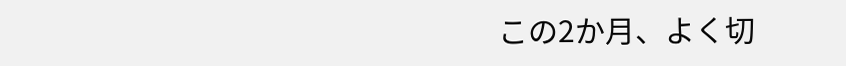この2か月、よく切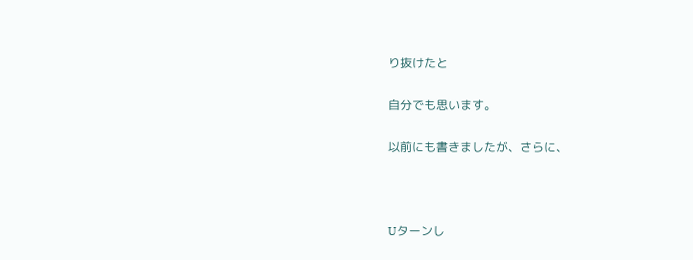り抜けたと

自分でも思います。

以前にも書きましたが、さらに、



Uターンし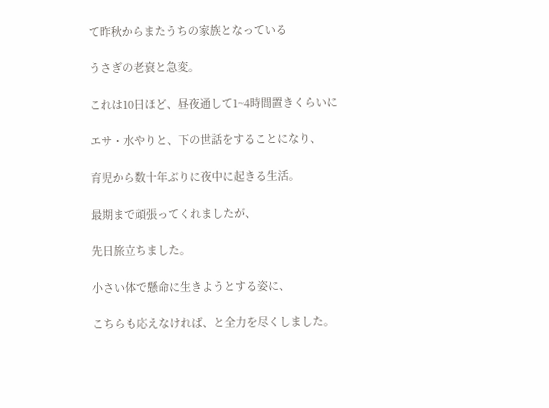て昨秋からまたうちの家族となっている

うさぎの老衰と急変。

これは10日ほど、昼夜通して1~4時間置きくらいに

エサ・水やりと、下の世話をすることになり、

育児から数十年ぶりに夜中に起きる生活。

最期まで頑張ってくれましたが、

先日旅立ちました。

小さい体で懸命に生きようとする姿に、

こちらも応えなければ、と全力を尽くしました。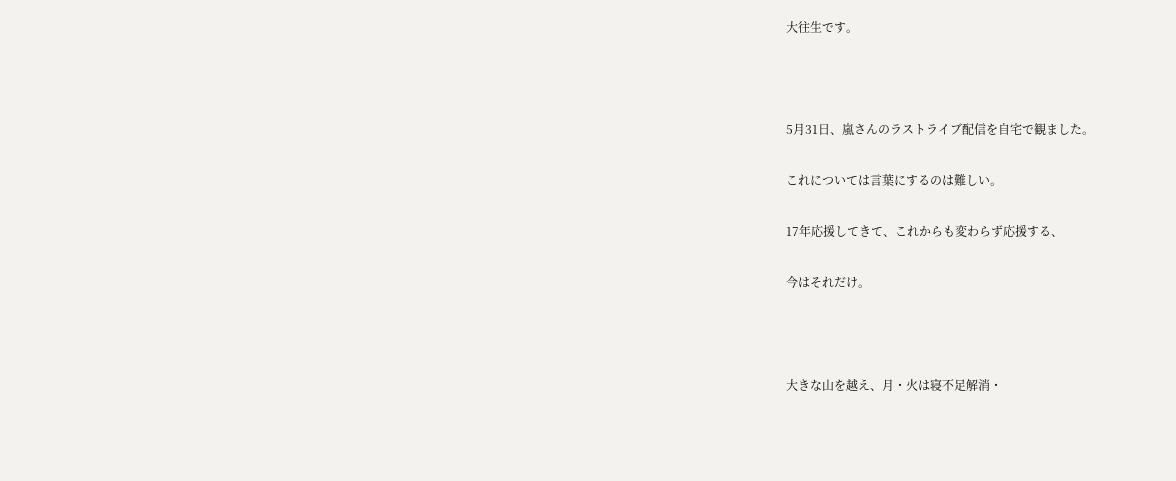大往生です。



5月31日、嵐さんのラストライブ配信を自宅で観ました。

これについては言葉にするのは難しい。

17年応援してきて、これからも変わらず応援する、

今はそれだけ。



大きな山を越え、月・火は寝不足解消・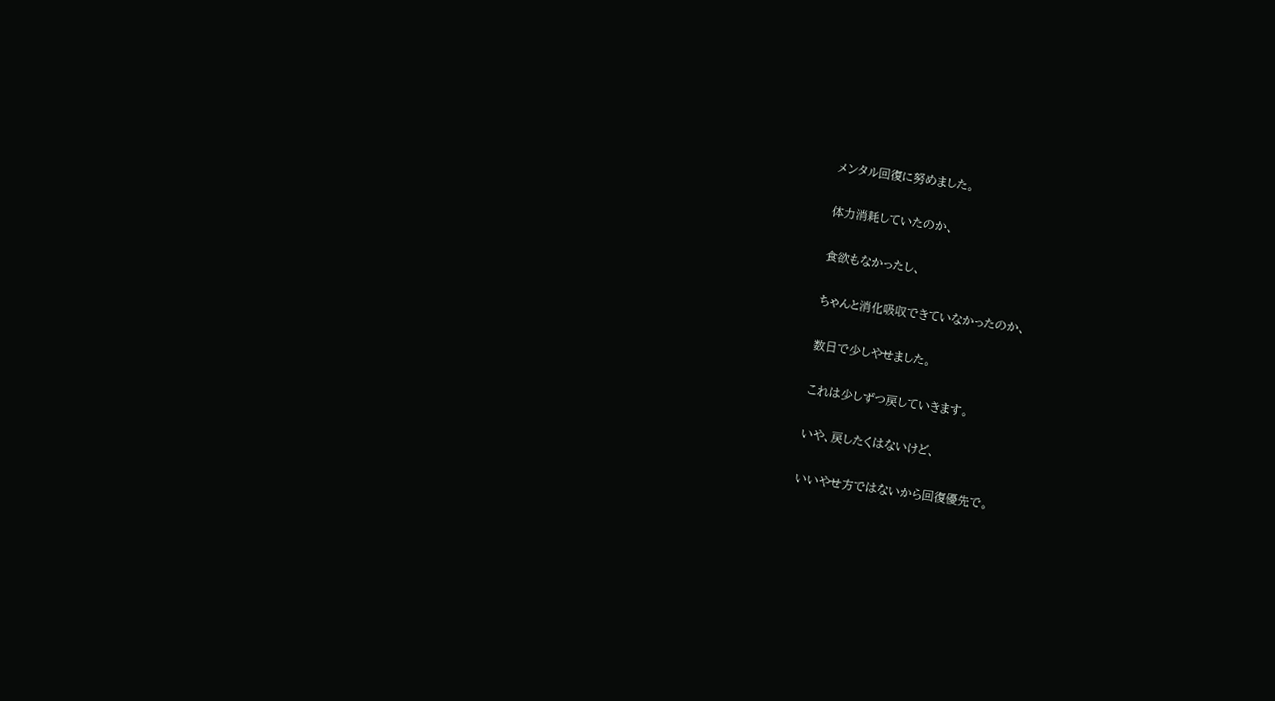メンタル回復に努めました。

体力消耗していたのか、

食欲もなかったし、

ちゃんと消化吸収できていなかったのか、

数日で少しやせました。

これは少しずつ戻していきます。

いや、戻したくはないけど、

いいやせ方ではないから回復優先で。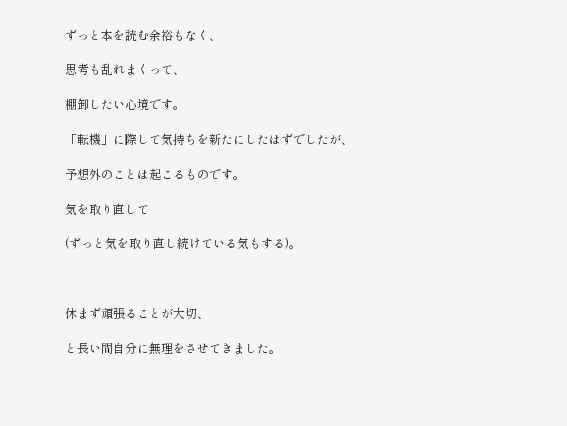ずっと本を読む余裕もなく、

思考も乱れまくって、

棚卸したい心境です。

「転機」に際して気持ちを新たにしたはずでしたが、

予想外のことは起こるものです。

気を取り直して

(ずっと気を取り直し続けている気もする)。



休まず頑張ることが大切、

と長い間自分に無理をさせてきました。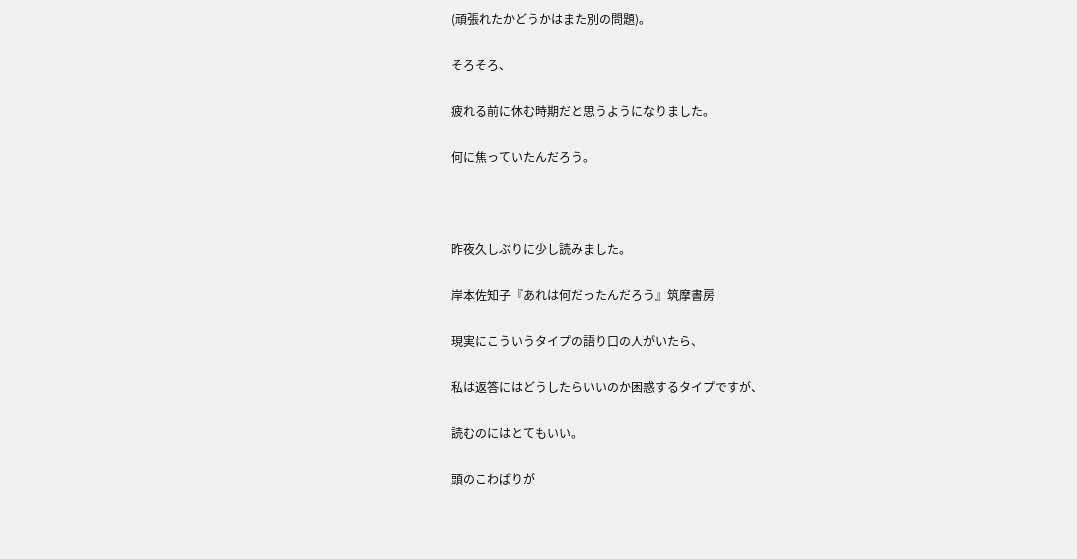(頑張れたかどうかはまた別の問題)。

そろそろ、

疲れる前に休む時期だと思うようになりました。

何に焦っていたんだろう。



昨夜久しぶりに少し読みました。

岸本佐知子『あれは何だったんだろう』筑摩書房

現実にこういうタイプの語り口の人がいたら、

私は返答にはどうしたらいいのか困惑するタイプですが、

読むのにはとてもいい。

頭のこわばりが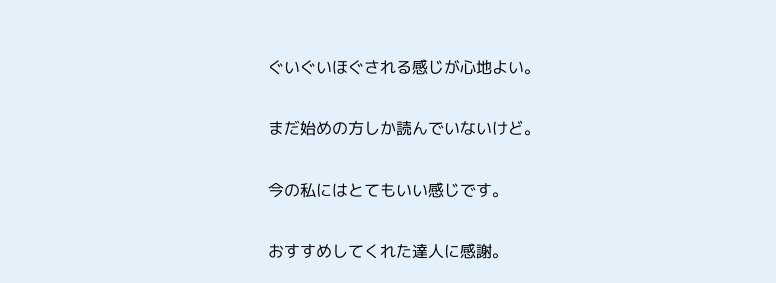ぐいぐいほぐされる感じが心地よい。

まだ始めの方しか読んでいないけど。

今の私にはとてもいい感じです。

おすすめしてくれた達人に感謝。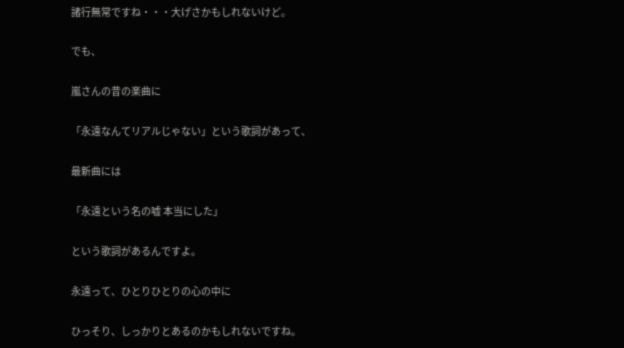諸行無常ですね・・・大げさかもしれないけど。

でも、

嵐さんの昔の楽曲に

「永遠なんてリアルじゃない」という歌詞があって、

最新曲には

「永遠という名の嘘 本当にした」

という歌詞があるんですよ。

永遠って、ひとりひとりの心の中に

ひっそり、しっかりとあるのかもしれないですね。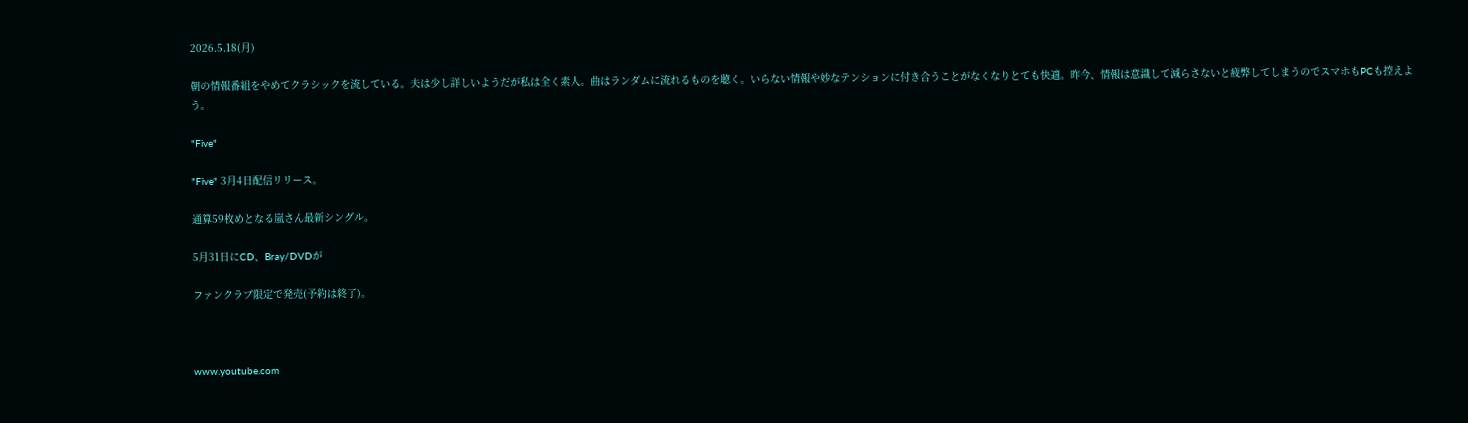2026.5.18(月)

朝の情報番組をやめてクラシックを流している。夫は少し詳しいようだが私は全く素人。曲はランダムに流れるものを聴く。いらない情報や妙なテンションに付き合うことがなくなりとても快適。昨今、情報は意識して減らさないと疲弊してしまうのでスマホもPCも控えよう。

"Five"

"Five" 3月4日配信リリース。

通算59枚めとなる嵐さん最新シングル。

5月31日にCD、Bray/DVDが

ファンクラブ限定で発売(予約は終了)。



www.youtube.com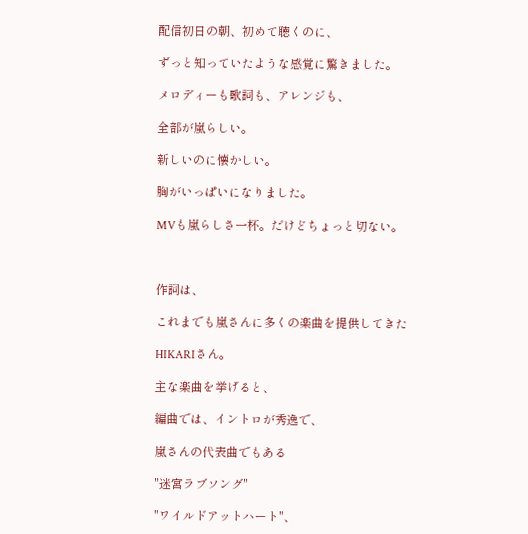配信初日の朝、初めて聴くのに、

ずっと知っていたような感覚に驚きました。

メロディーも歌詞も、アレンジも、

全部が嵐らしい。

新しいのに懐かしい。

胸がいっぱいになりました。

MVも嵐らしさ一杯。だけどちょっと切ない。



作詞は、

これまでも嵐さんに多くの楽曲を提供してきた

HIKARIさん。

主な楽曲を挙げると、

編曲では、イントロが秀逸で、

嵐さんの代表曲でもある

"迷宮ラブソング"

"ワイルドアットハート"、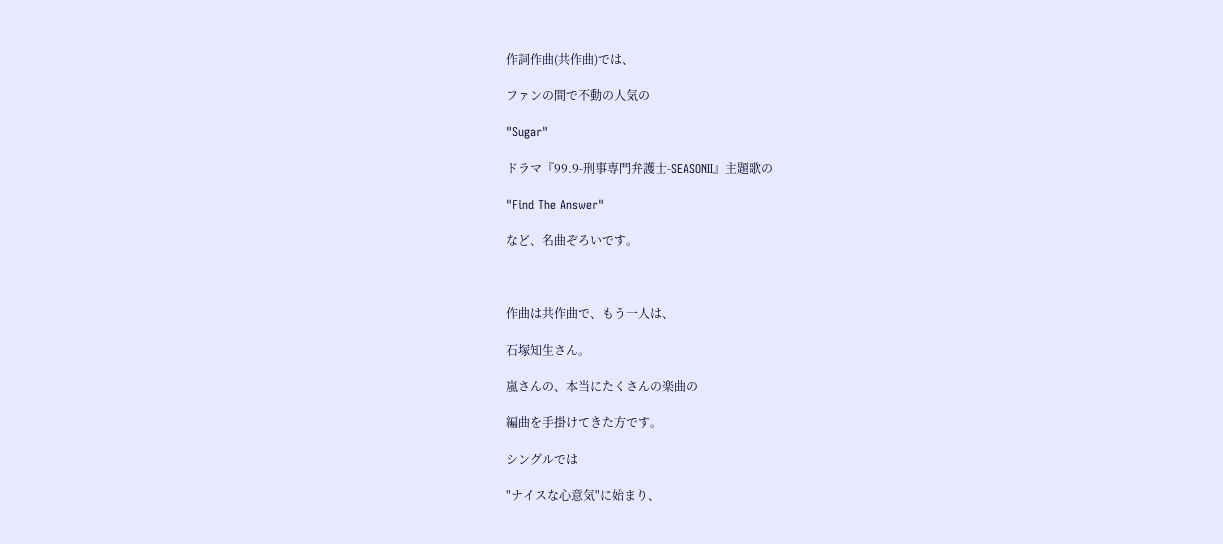作詞作曲(共作曲)では、

ファンの間で不動の人気の

"Sugar"

ドラマ『99.9-刑事専門弁護士-SEASONⅡ』主題歌の

"Find The Answer"

など、名曲ぞろいです。



作曲は共作曲で、もう一人は、

石塚知生さん。

嵐さんの、本当にたくさんの楽曲の

編曲を手掛けてきた方です。

シングルでは

"ナイスな心意気"に始まり、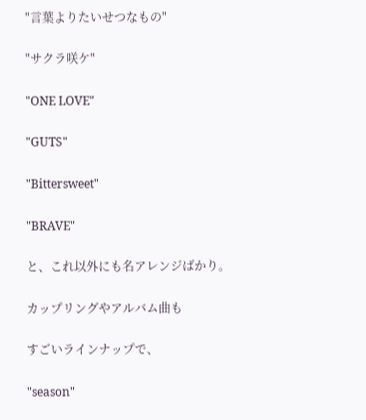"言葉よりたいせつなもの"

"サクラ咲ケ"

"ONE LOVE"

"GUTS"

"Bittersweet"

"BRAVE"

と、これ以外にも名アレンジばかり。

カップリングやアルバム曲も

すごいラインナップで、

"season"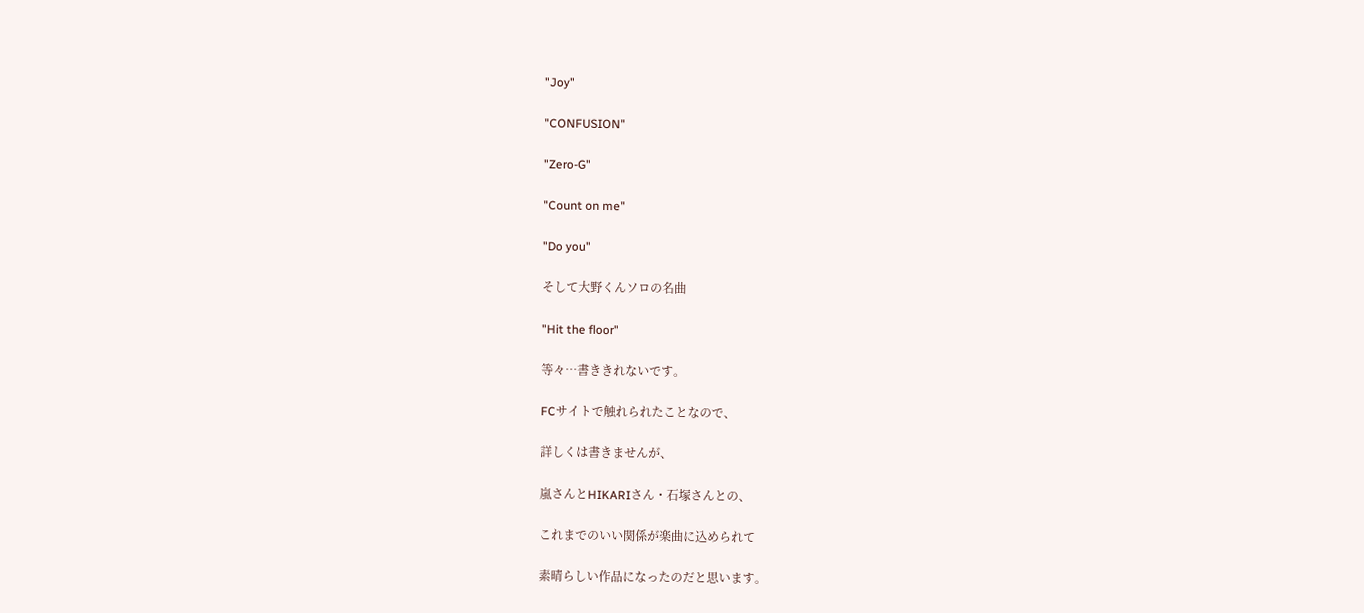"Joy"

"CONFUSION"

"Zero-G"

"Count on me"

"Do you"

そして大野くんソロの名曲

"Hit the floor"

等々…書ききれないです。

FCサイトで触れられたことなので、

詳しくは書きませんが、

嵐さんとHIKARIさん・石塚さんとの、

これまでのいい関係が楽曲に込められて

素晴らしい作品になったのだと思います。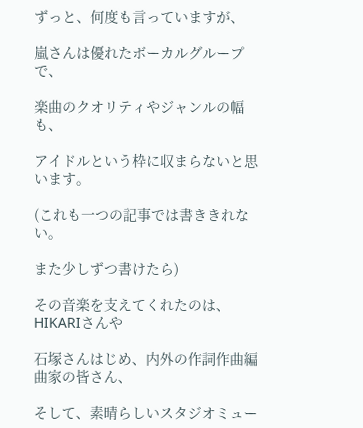ずっと、何度も言っていますが、

嵐さんは優れたボーカルグループで、

楽曲のクオリティやジャンルの幅も、

アイドルという枠に収まらないと思います。

(これも一つの記事では書ききれない。

また少しずつ書けたら)

その音楽を支えてくれたのは、HIKARIさんや

石塚さんはじめ、内外の作詞作曲編曲家の皆さん、

そして、素晴らしいスタジオミュー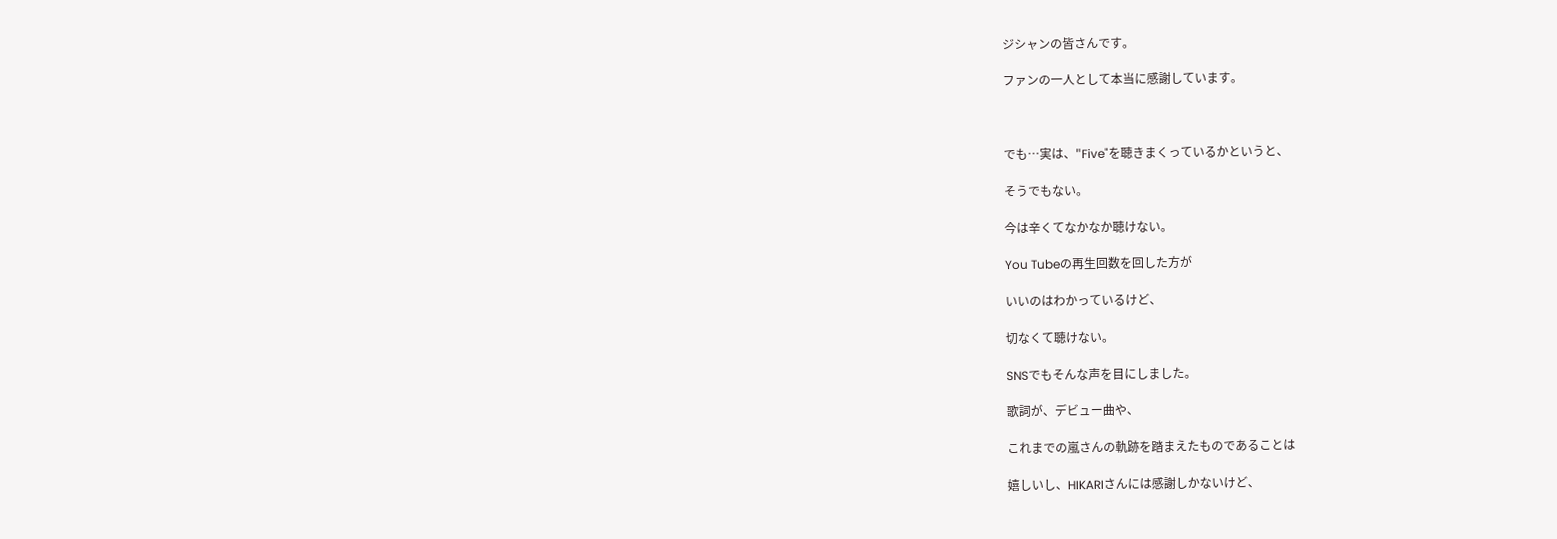ジシャンの皆さんです。

ファンの一人として本当に感謝しています。



でも…実は、"Five"を聴きまくっているかというと、

そうでもない。

今は辛くてなかなか聴けない。

You Tubeの再生回数を回した方が

いいのはわかっているけど、

切なくて聴けない。

SNSでもそんな声を目にしました。

歌詞が、デビュー曲や、

これまでの嵐さんの軌跡を踏まえたものであることは

嬉しいし、HIKARIさんには感謝しかないけど、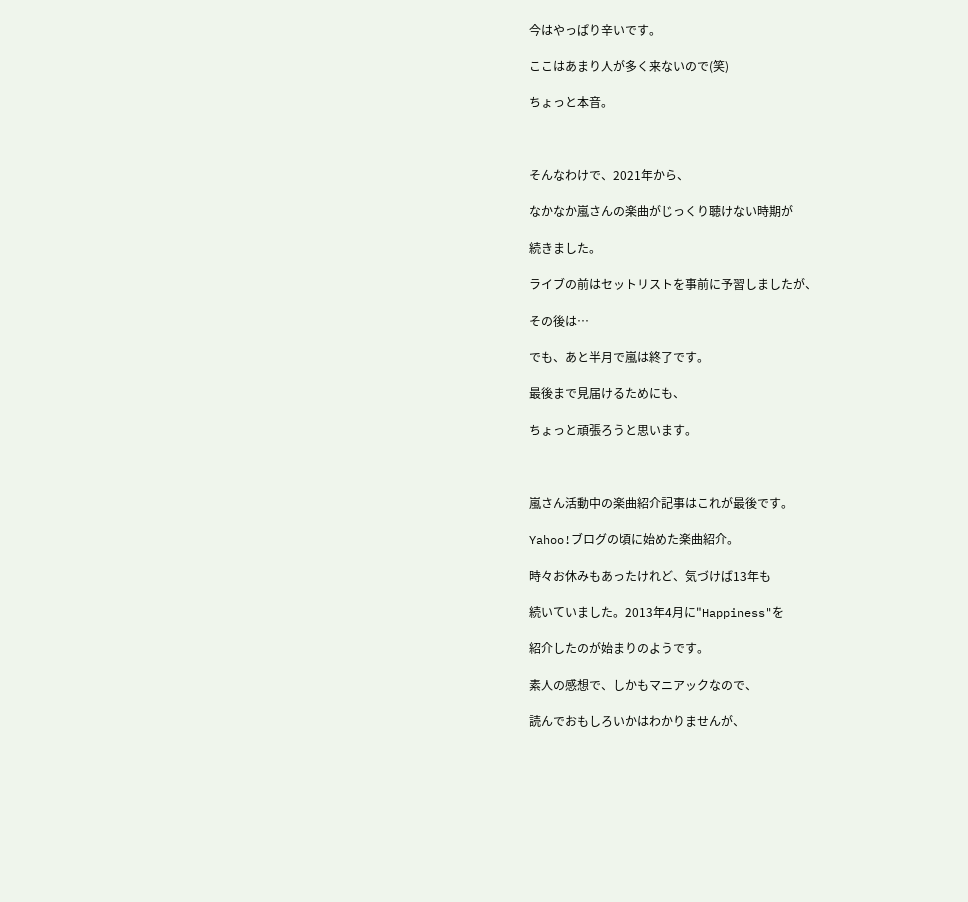今はやっぱり辛いです。

ここはあまり人が多く来ないので(笑)

ちょっと本音。



そんなわけで、2021年から、

なかなか嵐さんの楽曲がじっくり聴けない時期が

続きました。

ライブの前はセットリストを事前に予習しましたが、

その後は…

でも、あと半月で嵐は終了です。

最後まで見届けるためにも、

ちょっと頑張ろうと思います。



嵐さん活動中の楽曲紹介記事はこれが最後です。

Yahoo!ブログの頃に始めた楽曲紹介。

時々お休みもあったけれど、気づけば13年も

続いていました。2013年4月に"Happiness"を

紹介したのが始まりのようです。

素人の感想で、しかもマニアックなので、

読んでおもしろいかはわかりませんが、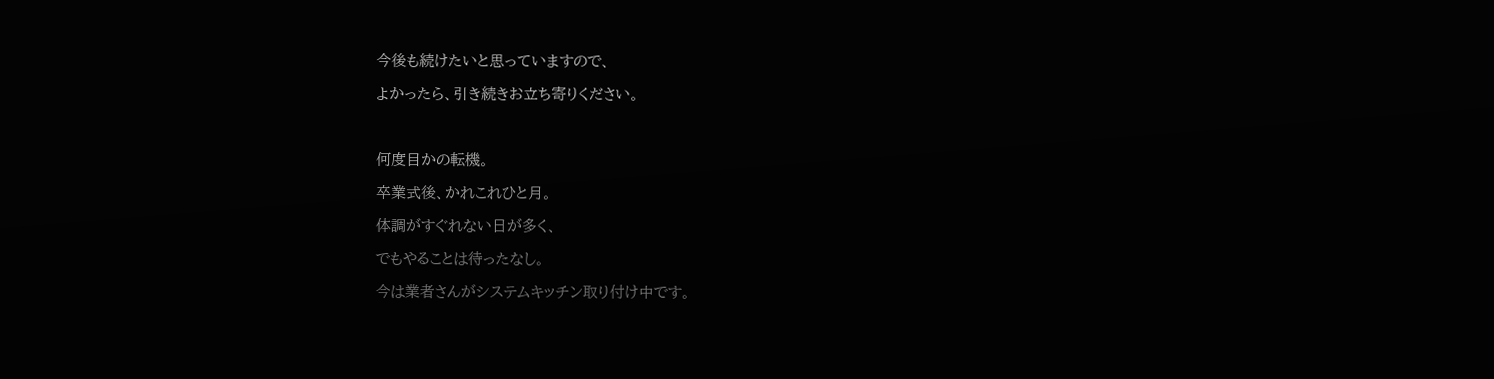今後も続けたいと思っていますので、

よかったら、引き続きお立ち寄りください。



何度目かの転機。

卒業式後、かれこれひと月。

体調がすぐれない日が多く、

でもやることは待ったなし。

今は業者さんがシステムキッチン取り付け中です。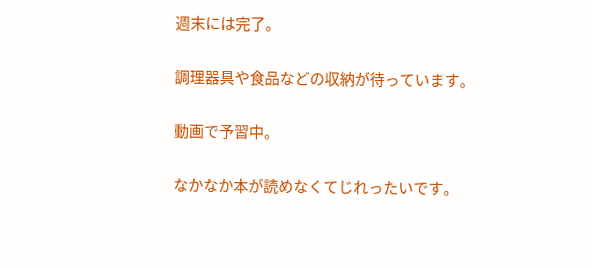週末には完了。

調理器具や食品などの収納が待っています。

動画で予習中。

なかなか本が読めなくてじれったいです。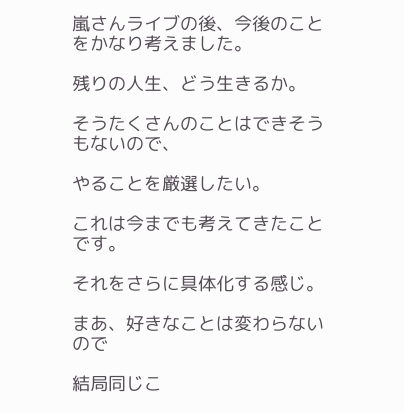嵐さんライブの後、今後のことをかなり考えました。

残りの人生、どう生きるか。

そうたくさんのことはできそうもないので、

やることを厳選したい。

これは今までも考えてきたことです。

それをさらに具体化する感じ。

まあ、好きなことは変わらないので

結局同じこ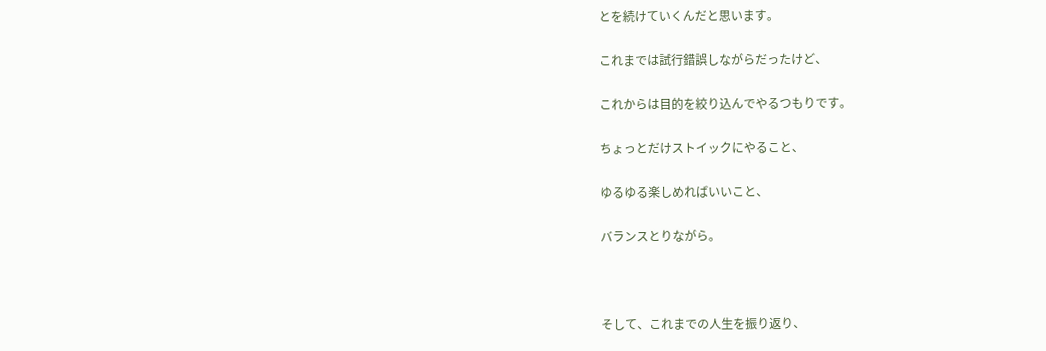とを続けていくんだと思います。

これまでは試行錯誤しながらだったけど、

これからは目的を絞り込んでやるつもりです。

ちょっとだけストイックにやること、

ゆるゆる楽しめればいいこと、

バランスとりながら。



そして、これまでの人生を振り返り、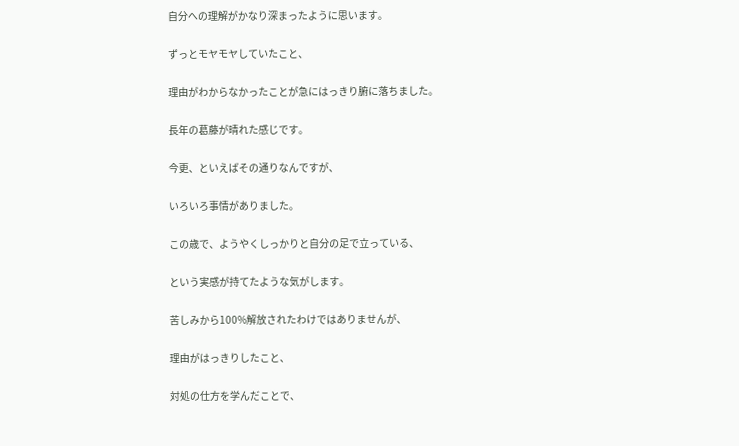自分への理解がかなり深まったように思います。

ずっとモヤモヤしていたこと、

理由がわからなかったことが急にはっきり腑に落ちました。

長年の葛藤が晴れた感じです。

今更、といえばその通りなんですが、

いろいろ事情がありました。

この歳で、ようやくしっかりと自分の足で立っている、

という実感が持てたような気がします。

苦しみから100%解放されたわけではありませんが、

理由がはっきりしたこと、

対処の仕方を学んだことで、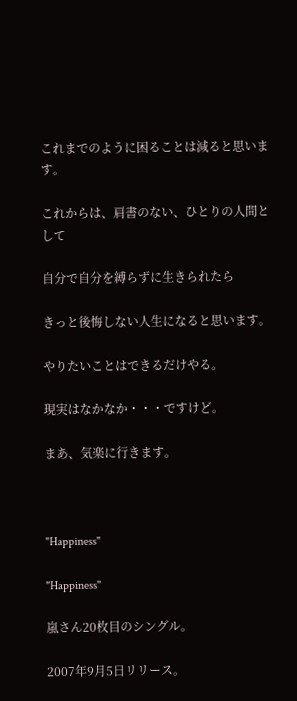これまでのように困ることは減ると思います。

これからは、肩書のない、ひとりの人間として

自分で自分を縛らずに生きられたら

きっと後悔しない人生になると思います。

やりたいことはできるだけやる。

現実はなかなか・・・ですけど。

まあ、気楽に行きます。



"Happiness"

"Happiness"

嵐さん20枚目のシングル。

2007年9月5日リリース。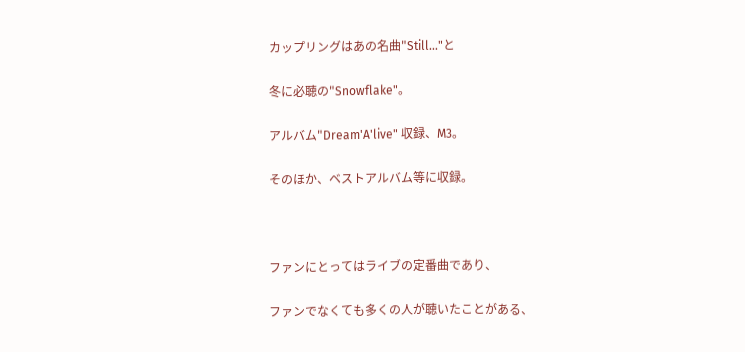カップリングはあの名曲"Still..."と

冬に必聴の"Snowflake"。

アルバム"Dream'A'live" 収録、M3。

そのほか、ベストアルバム等に収録。



ファンにとってはライブの定番曲であり、

ファンでなくても多くの人が聴いたことがある、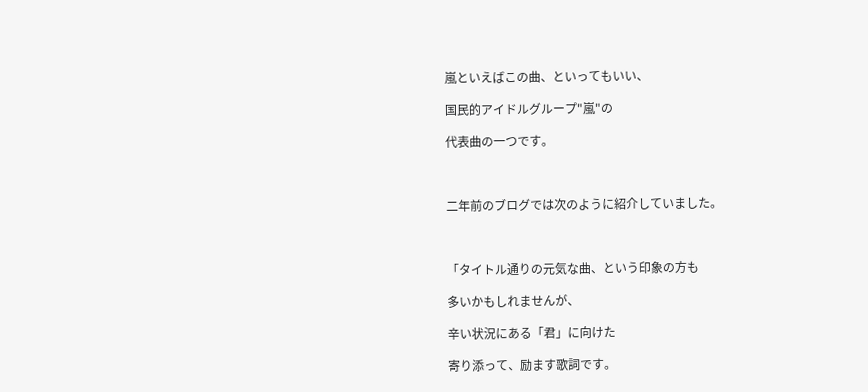嵐といえばこの曲、といってもいい、

国民的アイドルグループ"嵐"の

代表曲の一つです。



二年前のブログでは次のように紹介していました。



「タイトル通りの元気な曲、という印象の方も

多いかもしれませんが、

辛い状況にある「君」に向けた

寄り添って、励ます歌詞です。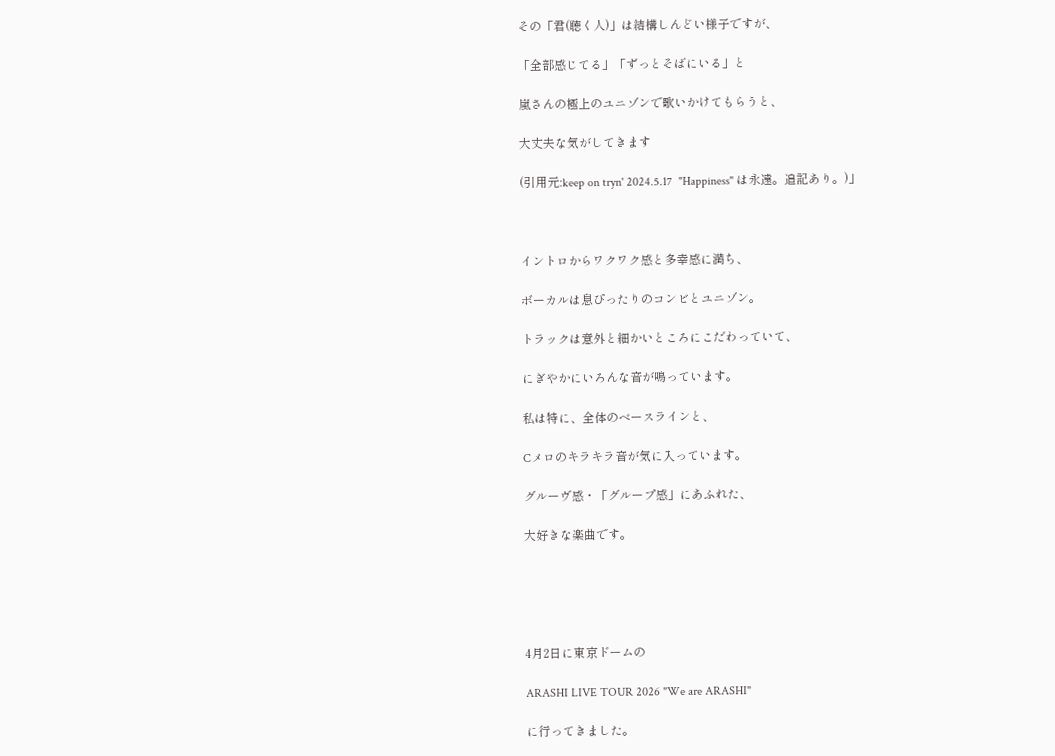その「君(聴く人)」は結構しんどい様子ですが、

「全部感じてる」「ずっとそばにいる」と

嵐さんの極上のユニゾンで歌いかけてもらうと、

大丈夫な気がしてきます

(引用元:keep on tryn' 2024.5.17  "Happiness" は永遠。追記あり。)」



イントロからワクワク感と多幸感に満ち、

ボーカルは息ぴったりのコンビとユニゾン。

トラックは意外と細かいところにこだわっていて、

にぎやかにいろんな音が鳴っています。

私は特に、全体のベースラインと、

Cメロのキラキラ音が気に入っています。

グルーヴ感・「グループ感」にあふれた、

大好きな楽曲です。





4月2日に東京ドームの

ARASHI LIVE TOUR 2026 "We are ARASHI"

に行ってきました。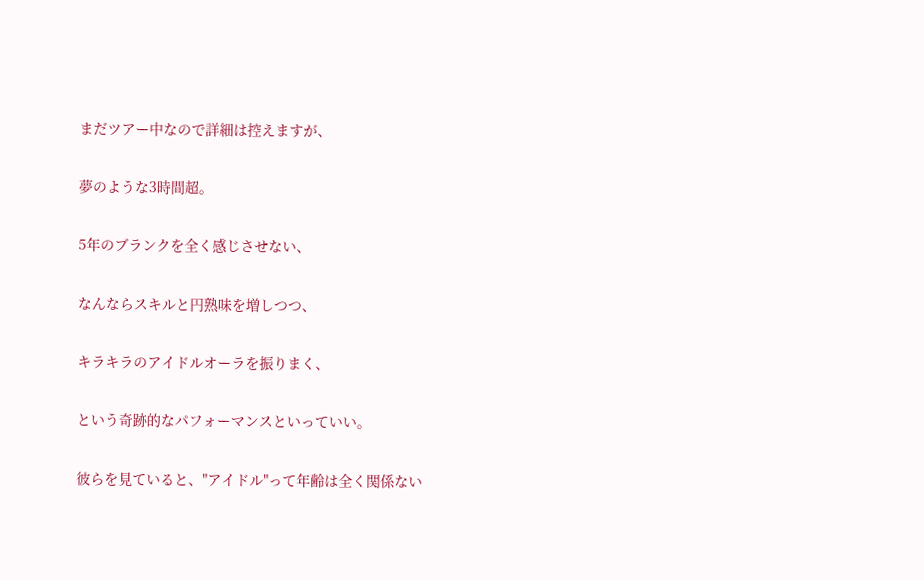まだツアー中なので詳細は控えますが、

夢のような3時間超。

5年のブランクを全く感じさせない、

なんならスキルと円熟味を増しつつ、

キラキラのアイドルオーラを振りまく、

という奇跡的なパフォーマンスといっていい。

彼らを見ていると、"アイドル"って年齢は全く関係ない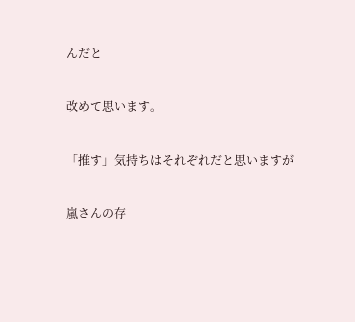んだと

改めて思います。

「推す」気持ちはそれぞれだと思いますが

嵐さんの存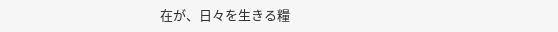在が、日々を生きる糧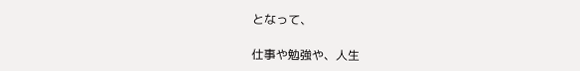となって、

仕事や勉強や、人生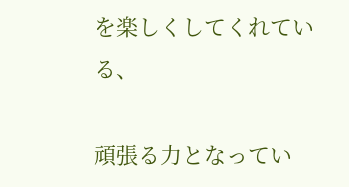を楽しくしてくれている、

頑張る力となってい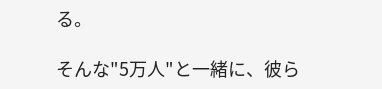る。

そんな"5万人"と一緒に、彼ら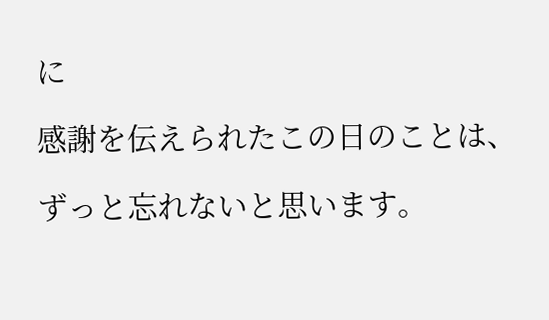に

感謝を伝えられたこの日のことは、

ずっと忘れないと思います。